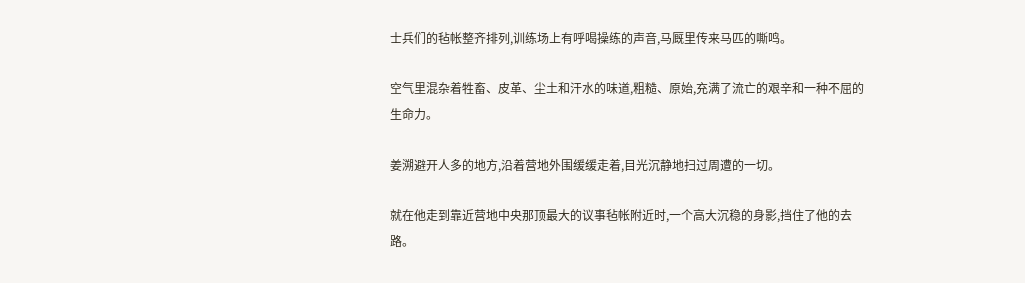士兵们的毡帐整齐排列,训练场上有呼喝操练的声音,马厩里传来马匹的嘶鸣。

空气里混杂着牲畜、皮革、尘土和汗水的味道,粗糙、原始,充满了流亡的艰辛和一种不屈的生命力。

姜溯避开人多的地方,沿着营地外围缓缓走着,目光沉静地扫过周遭的一切。

就在他走到靠近营地中央那顶最大的议事毡帐附近时,一个高大沉稳的身影,挡住了他的去路。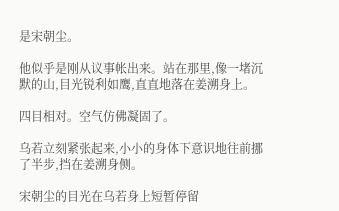是宋朝尘。

他似乎是刚从议事帐出来。站在那里,像一堵沉默的山,目光锐利如鹰,直直地落在姜溯身上。

四目相对。空气仿佛凝固了。

乌若立刻紧张起来,小小的身体下意识地往前挪了半步,挡在姜溯身侧。

宋朝尘的目光在乌若身上短暂停留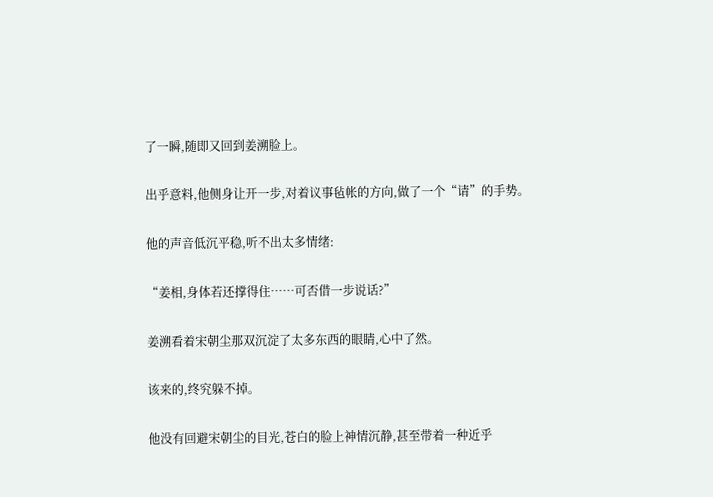了一瞬,随即又回到姜溯脸上。

出乎意料,他侧身让开一步,对着议事毡帐的方向,做了一个“请”的手势。

他的声音低沉平稳,听不出太多情绪:

“姜相,身体若还撑得住……可否借一步说话?”

姜溯看着宋朝尘那双沉淀了太多东西的眼睛,心中了然。

该来的,终究躲不掉。

他没有回避宋朝尘的目光,苍白的脸上神情沉静,甚至带着一种近乎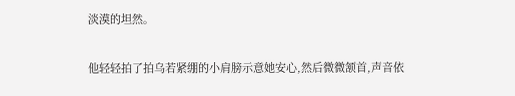淡漠的坦然。

他轻轻拍了拍乌若紧绷的小肩膀示意她安心,然后微微颔首,声音依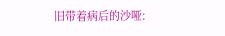旧带着病后的沙哑: